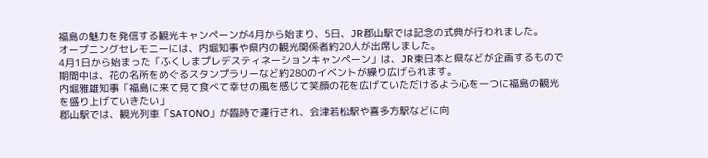福島の魅力を発信する観光キャンペーンが4月から始まり、5日、JR郡山駅では記念の式典が行われました。
オープニングセレモニーには、内堀知事や県内の観光関係者約20人が出席しました。
4月1日から始まった「ふくしまプレデスティネーションキャンペーン」は、JR東日本と県などが企画するもので期間中は、花の名所をめぐるスタンプラリーなど約280のイベントが繰り広げられます。
内堀雅雄知事「福島に来て見て食べて幸せの風を感じて笑顔の花を広げていただけるよう心を一つに福島の観光を盛り上げていきたい」
郡山駅では、観光列車「SATONO」が臨時で運行され、会津若松駅や喜多方駅などに向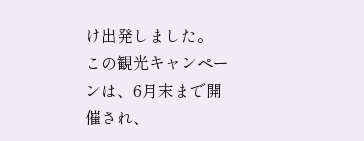け出発しました。
この観光キャンペーンは、6月末まで開催され、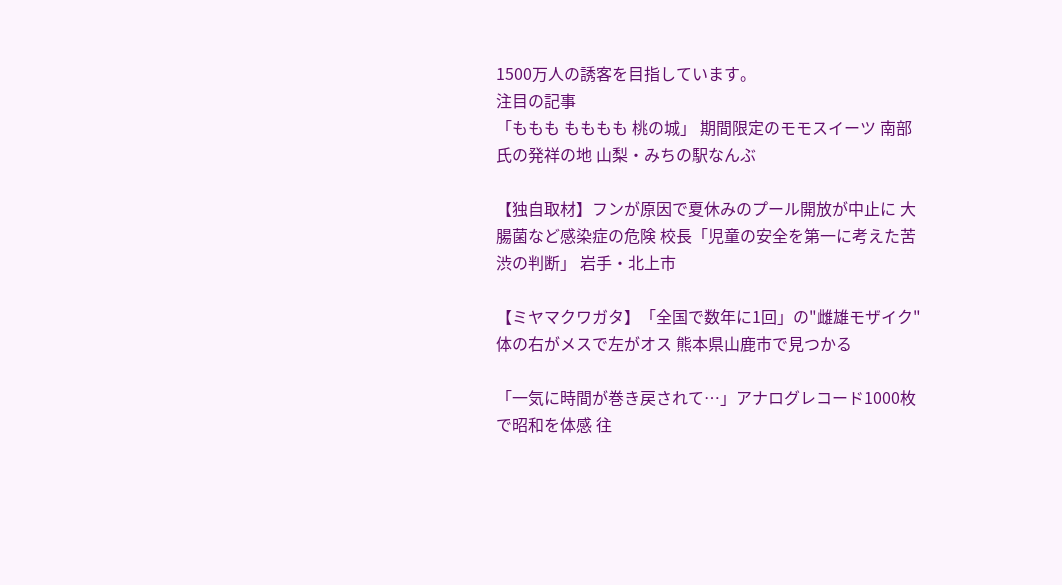1500万人の誘客を目指しています。
注目の記事
「ももも もももも 桃の城」 期間限定のモモスイーツ 南部氏の発祥の地 山梨・みちの駅なんぶ

【独自取材】フンが原因で夏休みのプール開放が中止に 大腸菌など感染症の危険 校長「児童の安全を第一に考えた苦渋の判断」 岩手・北上市

【ミヤマクワガタ】「全国で数年に1回」の"雌雄モザイク" 体の右がメスで左がオス 熊本県山鹿市で見つかる

「一気に時間が巻き戻されて…」アナログレコード1000枚で昭和を体感 往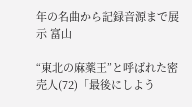年の名曲から記録音源まで展示 富山

“東北の麻薬王”と呼ばれた密売人(72)「最後にしよう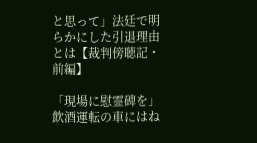と思って」法廷で明らかにした引退理由とは【裁判傍聴記・前編】

「現場に慰霊碑を」飲酒運転の車にはね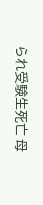られ受験生死亡 母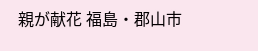親が献花 福島・郡山市